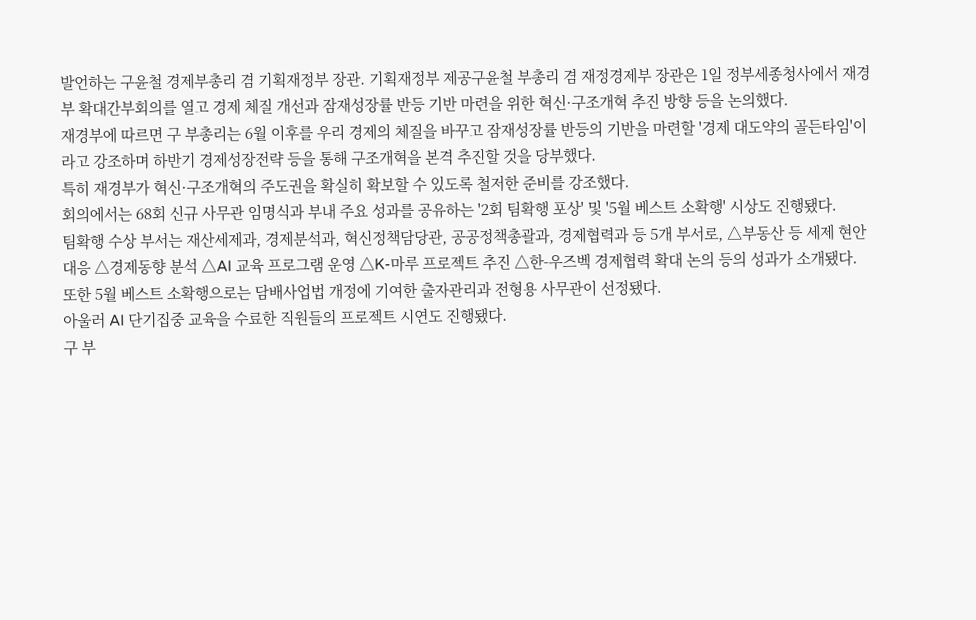발언하는 구윤철 경제부총리 겸 기획재정부 장관. 기획재정부 제공구윤철 부총리 겸 재정경제부 장관은 1일 정부세종청사에서 재경부 확대간부회의를 열고 경제 체질 개선과 잠재성장률 반등 기반 마련을 위한 혁신·구조개혁 추진 방향 등을 논의했다.
재경부에 따르면 구 부총리는 6월 이후를 우리 경제의 체질을 바꾸고 잠재성장률 반등의 기반을 마련할 '경제 대도약의 골든타임'이라고 강조하며 하반기 경제성장전략 등을 통해 구조개혁을 본격 추진할 것을 당부했다.
특히 재경부가 혁신·구조개혁의 주도권을 확실히 확보할 수 있도록 철저한 준비를 강조했다.
회의에서는 68회 신규 사무관 임명식과 부내 주요 성과를 공유하는 '2회 팀확행 포상' 및 '5월 베스트 소확행' 시상도 진행됐다.
팀확행 수상 부서는 재산세제과, 경제분석과, 혁신정책담당관, 공공정책총괄과, 경제협력과 등 5개 부서로, △부동산 등 세제 현안 대응 △경제동향 분석 △AI 교육 프로그램 운영 △K-마루 프로젝트 추진 △한-우즈벡 경제협력 확대 논의 등의 성과가 소개됐다.
또한 5월 베스트 소확행으로는 담배사업법 개정에 기여한 출자관리과 전형용 사무관이 선정됐다.
아울러 AI 단기집중 교육을 수료한 직원들의 프로젝트 시연도 진행됐다.
구 부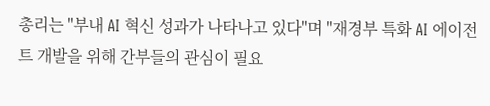총리는 "부내 AI 혁신 성과가 나타나고 있다"며 "재경부 특화 AI 에이전트 개발을 위해 간부들의 관심이 필요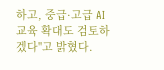하고, 중급·고급 AI 교육 확대도 검토하겠다"고 밝혔다.